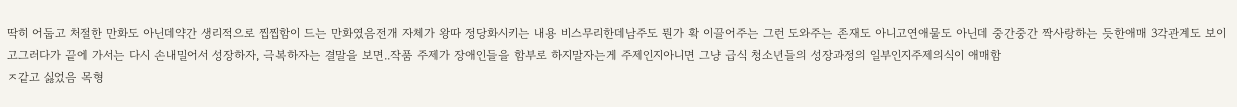딱히 어둡고 처절한 만화도 아닌데약간 생리적으로 찝찝함이 드는 만화였음전개 자체가 왕따 정당화시키는 내용 비스무리한데남주도 뭔가 확 이끌어주는 그런 도와주는 존재도 아니고연애물도 아닌데 중간중간 짝사랑하는 듯한애매 3각관계도 보이고그러다가 끝에 가서는 다시 손내밀어서 성장하자, 극복하자는 결말을 보면..작품 주제가 장애인들을 함부로 하지말자는게 주제인지아니면 그냥 급식 청소년들의 성장과정의 일부인지주제의식이 애매함
ㅈ같고 싫었음 목형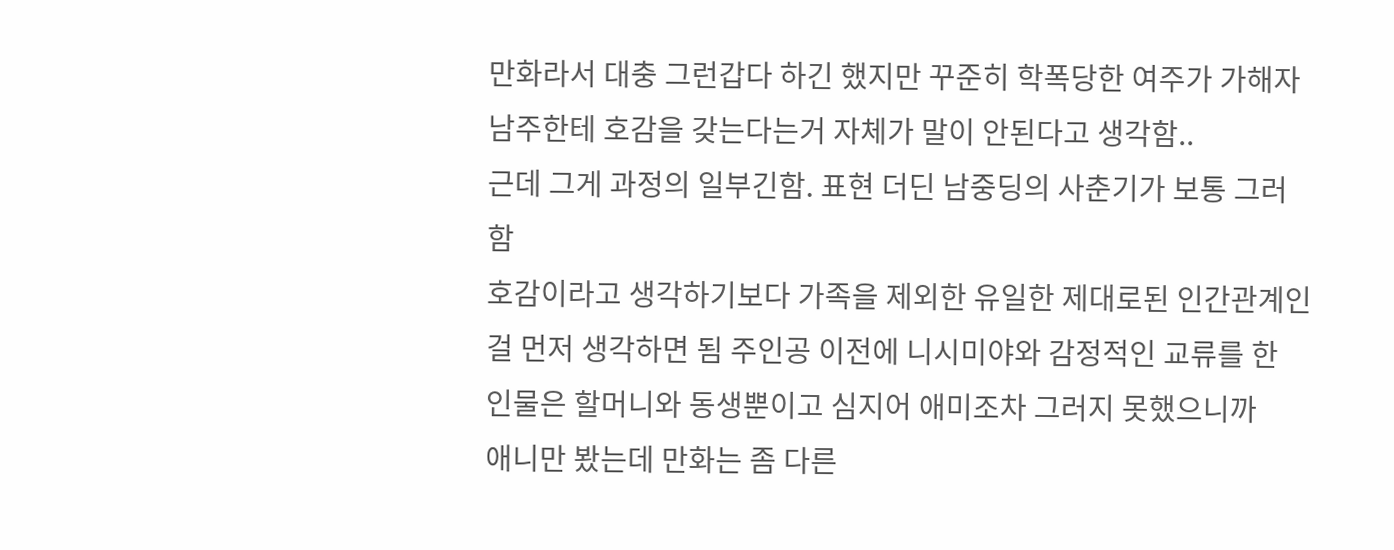만화라서 대충 그런갑다 하긴 했지만 꾸준히 학폭당한 여주가 가해자 남주한테 호감을 갖는다는거 자체가 말이 안된다고 생각함..
근데 그게 과정의 일부긴함. 표현 더딘 남중딩의 사춘기가 보통 그러함
호감이라고 생각하기보다 가족을 제외한 유일한 제대로된 인간관계인걸 먼저 생각하면 됨 주인공 이전에 니시미야와 감정적인 교류를 한 인물은 할머니와 동생뿐이고 심지어 애미조차 그러지 못했으니까
애니만 봤는데 만화는 좀 다른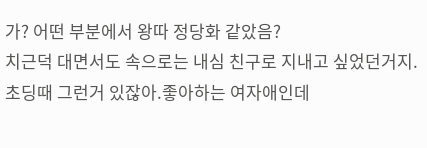가? 어떤 부분에서 왕따 정당화 같았음?
치근덕 대면서도 속으로는 내심 친구로 지내고 싶었던거지.초딩때 그런거 있잖아.좋아하는 여자애인데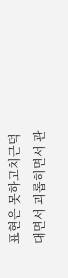표현은 못하고치근덕대면서 괴롭히면서 관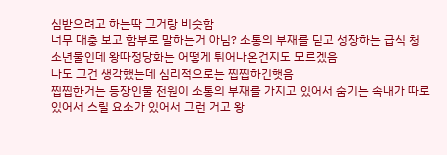심받으려고 하는딱 그거랑 비슷함
너무 대충 보고 함부로 말하는거 아님? 소통의 부재를 딛고 성장하는 급식 청소년물인데 왕따정당화는 어떻게 튀어나온건지도 모르겠음
나도 그건 생각했는데 심리적으로는 찝찝하긴햇음
찝찝한거는 등장인물 전원이 소통의 부재를 가지고 있어서 숨기는 속내가 따로 있어서 스릴 요소가 있어서 그런 거고 왕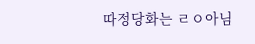따정당화는 ㄹㅇ아님